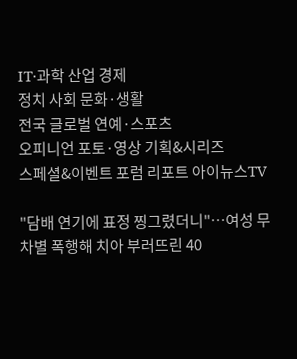IT·과학 산업 경제
정치 사회 문화·생활
전국 글로벌 연예·스포츠
오피니언 포토·영상 기획&시리즈
스페셜&이벤트 포럼 리포트 아이뉴스TV

"담배 연기에 표정 찡그렸더니"⋯여성 무차별 폭행해 치아 부러뜨린 40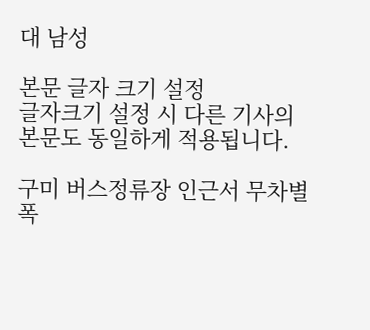대 남성

본문 글자 크기 설정
글자크기 설정 시 다른 기사의 본문도 동일하게 적용됩니다.

구미 버스정류장 인근서 무차별 폭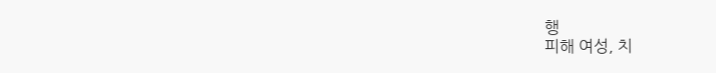행
피해 여성, 치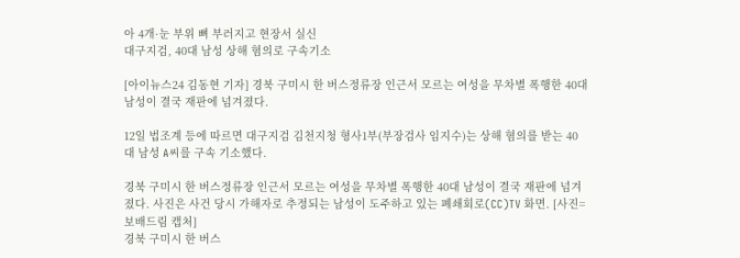아 4개·눈 부위 뼈 부러지고 현장서 실신
대구지검, 40대 남성 상해 혐의로 구속기소

[아이뉴스24 김동현 기자] 경북 구미시 한 버스정류장 인근서 모르는 여성을 무차별 폭행한 40대 남성이 결국 재판에 넘겨졌다.

12일 법조계 등에 따르면 대구지검 김천지청 형사1부(부장검사 임지수)는 상해 혐의를 받는 40대 남성 A씨를 구속 기소했다.

경북 구미시 한 버스정류장 인근서 모르는 여성을 무차별 폭행한 40대 남성이 결국 재판에 넘겨졌다. 사진은 사건 당시 가해자로 추정되는 남성이 도주하고 있는 폐쇄회로(CC)TV 화면. [사진=보배드림 캡처]
경북 구미시 한 버스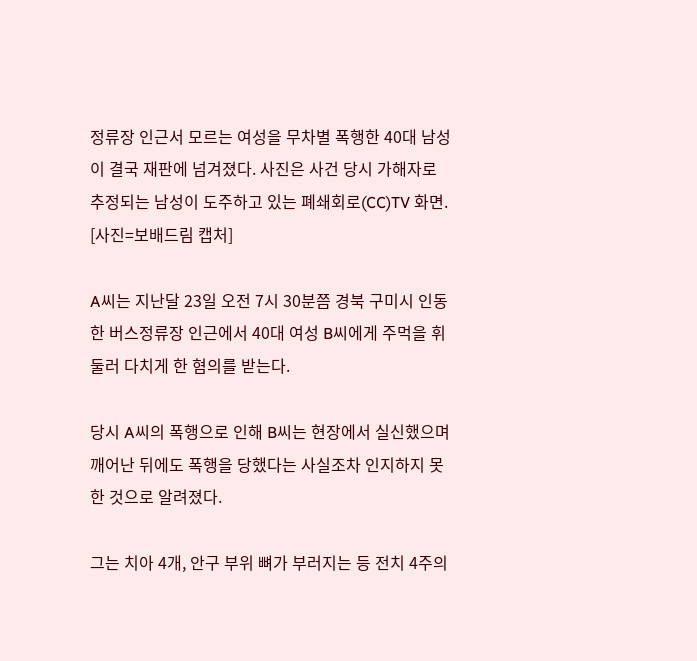정류장 인근서 모르는 여성을 무차별 폭행한 40대 남성이 결국 재판에 넘겨졌다. 사진은 사건 당시 가해자로 추정되는 남성이 도주하고 있는 폐쇄회로(CC)TV 화면. [사진=보배드림 캡처]

A씨는 지난달 23일 오전 7시 30분쯤 경북 구미시 인동 한 버스정류장 인근에서 40대 여성 B씨에게 주먹을 휘둘러 다치게 한 혐의를 받는다.

당시 A씨의 폭행으로 인해 B씨는 현장에서 실신했으며 깨어난 뒤에도 폭행을 당했다는 사실조차 인지하지 못한 것으로 알려졌다.

그는 치아 4개, 안구 부위 뼈가 부러지는 등 전치 4주의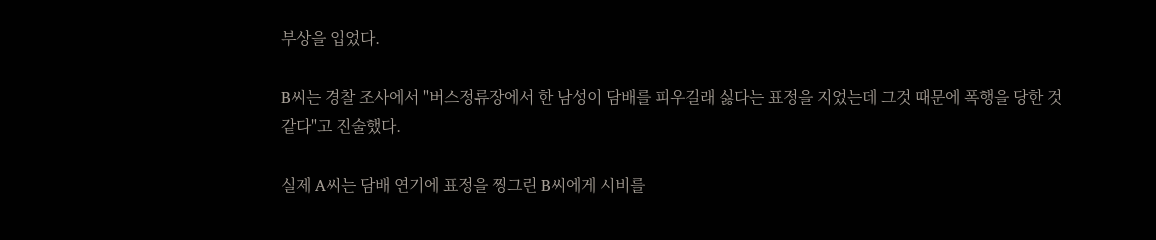부상을 입었다.

B씨는 경찰 조사에서 "버스정류장에서 한 남성이 담배를 피우길래 싫다는 표정을 지었는데 그것 때문에 폭행을 당한 것 같다"고 진술했다.

실제 A씨는 담배 연기에 표정을 찡그린 B씨에게 시비를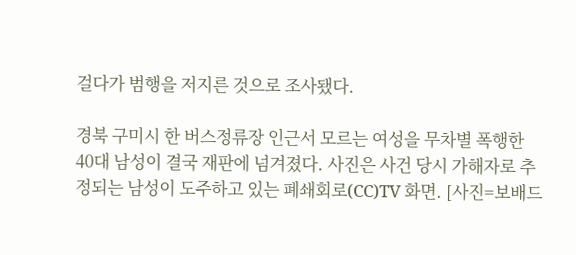걸다가 범행을 저지른 것으로 조사됐다.

경북 구미시 한 버스정류장 인근서 모르는 여성을 무차별 폭행한 40대 남성이 결국 재판에 넘겨졌다. 사진은 사건 당시 가해자로 추정되는 남성이 도주하고 있는 폐쇄회로(CC)TV 화면. [사진=보배드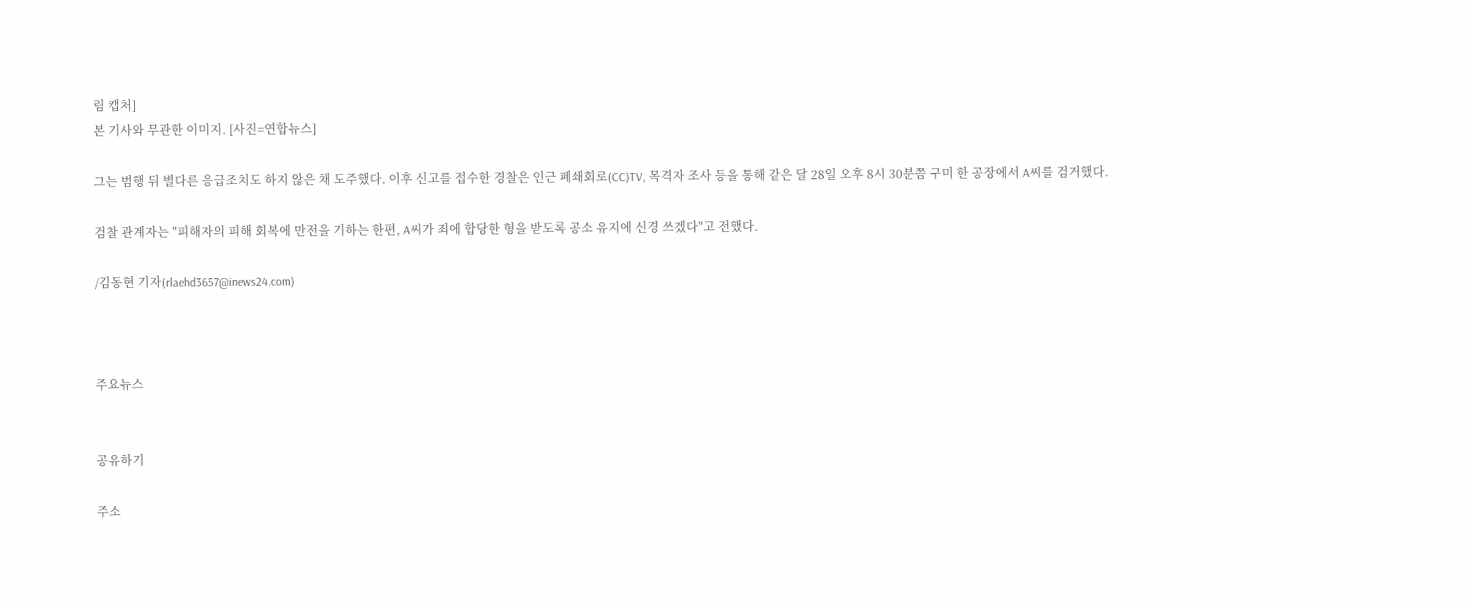림 캡처]
본 기사와 무관한 이미지. [사진=연합뉴스]

그는 범행 뒤 별다른 응급조치도 하지 않은 채 도주했다. 이후 신고를 접수한 경찰은 인근 폐쇄회로(CC)TV, 목격자 조사 등을 통해 같은 달 28일 오후 8시 30분쯤 구미 한 공장에서 A씨를 검거했다.

검찰 관계자는 "피해자의 피해 회복에 만전을 기하는 한편, A씨가 죄에 합당한 형을 받도록 공소 유지에 신경 쓰겠다"고 전했다.

/김동현 기자(rlaehd3657@inews24.com)



주요뉴스


공유하기

주소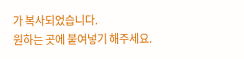가 복사되었습니다.
원하는 곳에 붙여넣기 해주세요.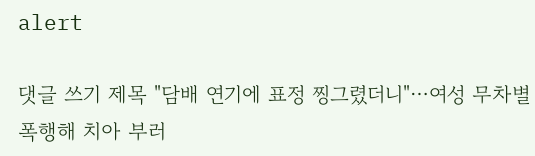alert

댓글 쓰기 제목 "담배 연기에 표정 찡그렸더니"⋯여성 무차별 폭행해 치아 부러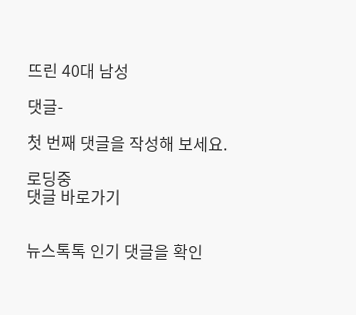뜨린 40대 남성

댓글-

첫 번째 댓글을 작성해 보세요.

로딩중
댓글 바로가기


뉴스톡톡 인기 댓글을 확인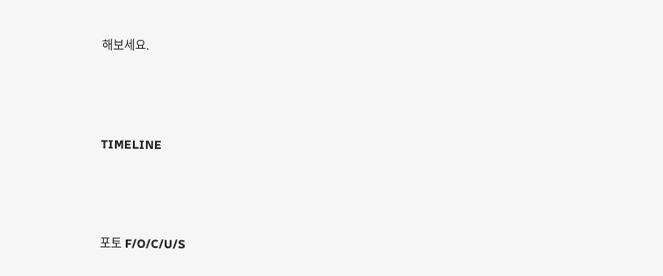해보세요.



TIMELINE



포토 F/O/C/U/S